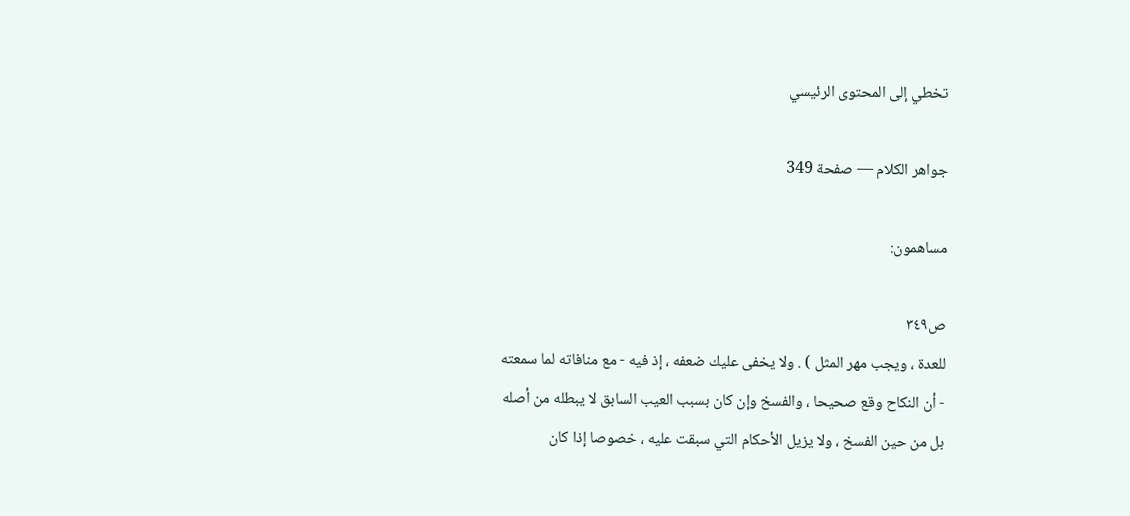تخطي إلى المحتوى الرئيسي

جواهر الكلام — صفحة 349

مساهمون:

ص٣٤٩
للعدة ، ويجب مهر المثل ) . ولا يخفى عليك ضعفه ، إذ فيه - مع منافاته لما سمعته - أن النكاح وقع صحيحا ، والفسخ وإن كان بسبب العيب السابق لا يبطله من أصله بل من حين الفسخ ، ولا يزيل الأحكام التي سبقت عليه ، خصوصا إذا كان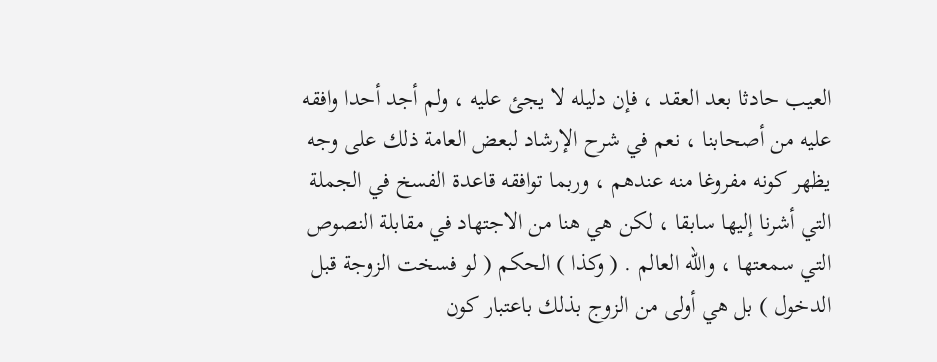العيب حادثا بعد العقد ، فإن دليله لا يجئ عليه ، ولم أجد أحدا وافقه عليه من أصحابنا ، نعم في شرح الإرشاد لبعض العامة ذلك على وجه يظهر كونه مفروغا منه عندهم ، وربما توافقه قاعدة الفسخ في الجملة التي أشرنا إليها سابقا ، لكن هي هنا من الاجتهاد في مقابلة النصوص التي سمعتها ، والله العالم . ( وكذا ) الحكم ( لو فسخت الزوجة قبل الدخول ) بل هي أولى من الزوج بذلك باعتبار كون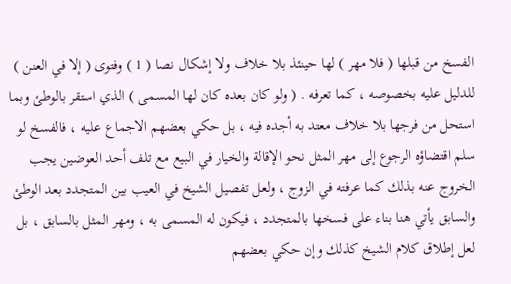الفسخ من قبلها ( فلا مهر ) لها حينئذ بلا خلاف ولا إشكال نصا ( 1 ) وفتوى ( إلا في العنن ) للدليل عليه بخصوصه ، كما تعرفه . ( ولو كان بعده كان لها المسمى ) الذي استقر بالوطئ وبما استحل من فرجها بلا خلاف معتد به أجده فيه ، بل حكي بعضهم الاجماع عليه ، فالفسخ لو سلم اقتضاؤه الرجوع إلى مهر المثل نحو الإقالة والخيار في البيع مع تلف أحد العوضين يجب الخروج عنه بذلك كما عرفته في الزوج ، ولعل تفصيل الشيخ في العيب بين المتجدد بعد الوطئ والسابق يأتي هنا بناء على فسخها بالمتجدد ، فيكون له المسمى به ، ومهر المثل بالسابق ، بل لعل إطلاق كلام الشيخ كذلك وإن حكي بعضهم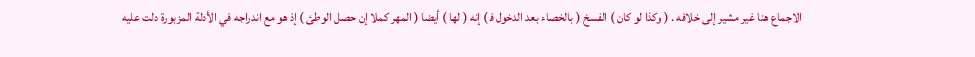الاجماع هنا غير مشير إلى خلافه . ( وكذا لو كان ) الفسخ ( بالخصاء بعد الدخول ف‍ ) إنه ( لها ) أيضا ( المهر كملا إن حصل الوطئ ) إذ هو مع اندراجه في الأدلة المزبورة دلت عليه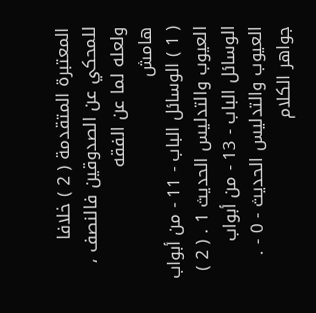المعتبرة المتقدمة ( 2 ) خلافا للمحكي عن الصدوقين فالنصف ، ولعله لما عن الفقه
هامش
( 1 ) الوسائل الباب - 11 - من أبواب العيوب والتدليس الحديث 1 . ( 2 ) الوسائل الباب - 13 - من أبواب العيوب والتدليس الحديث - 0 - .
جواهر الكلام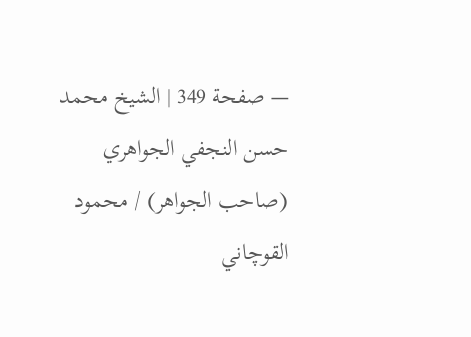— صفحة 349 | الشيخ محمد حسن النجفي الجواهري (صاحب الجواهر) / محمود القوچاني